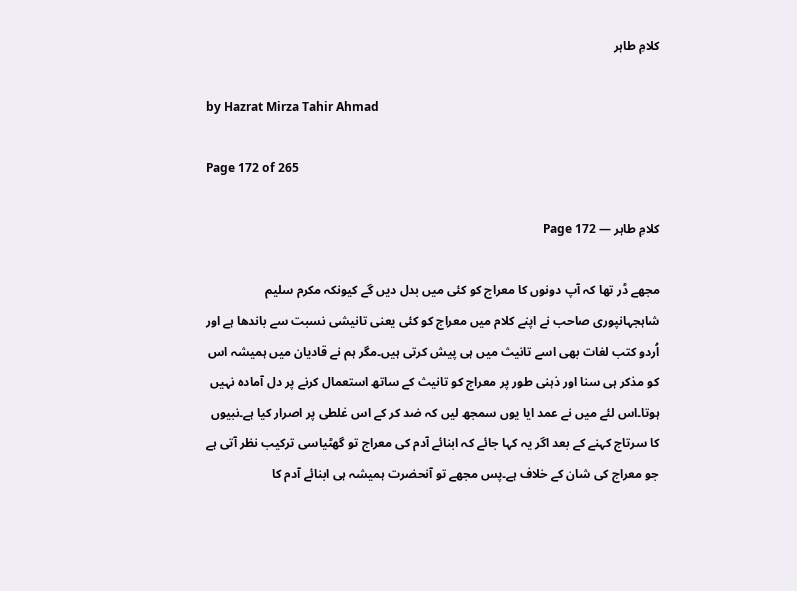کلامِ طاہر

by Hazrat Mirza Tahir Ahmad

Page 172 of 265

کلامِ طاہر — Page 172

مجھے ڈر تھا کہ آپ دونوں کا معراج کو کئی میں بدل دیں گے کیونکہ مکرم سلیم شاہجہانپوری صاحب نے اپنے کلام میں معراج کو کئی یعنی تانیشی نسبت سے باندھا ہے اور اُردو کتب لغات بھی اسے تانیث میں ہی پیش کرتی ہیں۔مگر ہم نے قادیان میں ہمیشہ اس کو مذکر ہی سنا اور ذہنی طور پر معراج کو تانیث کے ساتھ استعمال کرنے پر دل آمادہ نہیں ہوتا۔اس لئے میں نے عمد ایا یوں سمجھ لیں کہ ضد کر کے اس غلطی پر اصرار کیا ہے۔نبیوں کا سرتاج کہنے کے بعد اگر یہ کہا جائے کہ ابنائے آدم کی معراج تو گھٹیاسی ترکیب نظر آتی ہے جو معراج کی شان کے خلاف ہے۔پس مجھے تو آنحضرت ہمیشہ ہی ابنائے آدم کا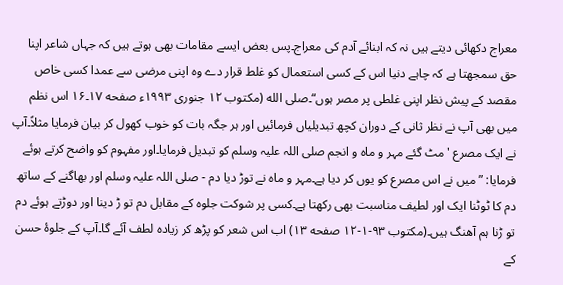معراج دکھائی دیتے ہیں نہ کہ ابنائے آدم کی معراج۔پس بعض ایسے مقامات بھی ہوتے ہیں کہ جہاں شاعر اپنا حق سمجھتا ہے کہ چاہے دنیا اس کے کسی استعمال کو غلط قرار دے وہ اپنی مرضی سے عمدا کسی خاص مقصد کے پیش نظر اپنی غلطی پر مصر ہوں“۔صلى الله (مکتوب ۱۲ جنوری ۱۹۹۳ء صفحه ۱۷۔۱۶ اس نظم میں بھی آپ نے نظر ثانی کے دوران کچھ تبدیلیاں فرمائیں اور ہر جگہ بات کو خوب کھول کر بیان فرمایا مثلاً۔آپ نے ایک مصرع 'مٹ گئے مہر و ماہ و انجم صلی اللہ علیہ وسلم کو تبدیل فرمایا۔اور مفہوم کو واضح کرتے ہوئے فرمایا: ” میں نے اس مصرع کو یوں کر دیا ہے۔مہر و ماہ نے توڑ دیا دم - صلی اللہ علیہ وسلم اور بھاگنے کے ساتھ دم کا ٹوٹنا ایک اور لطیف مناسبت بھی رکھتا ہے۔کسی پر شوکت جلوہ کے مقابل دم تو ڑ دینا اور دوڑتے ہوئے دم تو ڑنا ہم آھنگ ہیں۔(مکتوب ۹۳-۱-۱۲ صفحه ۱۳) اب اس شعر کو پڑھ کر زیادہ لطف آئے گا۔آپ کے جلوۂ حسن کے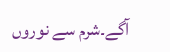آگے۔شرم سے نوروں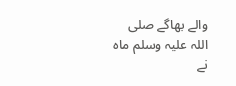والے بھاگے صلی اللہ علیہ وسلم ماہ نے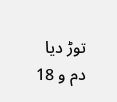توڑ دیا دم و 18